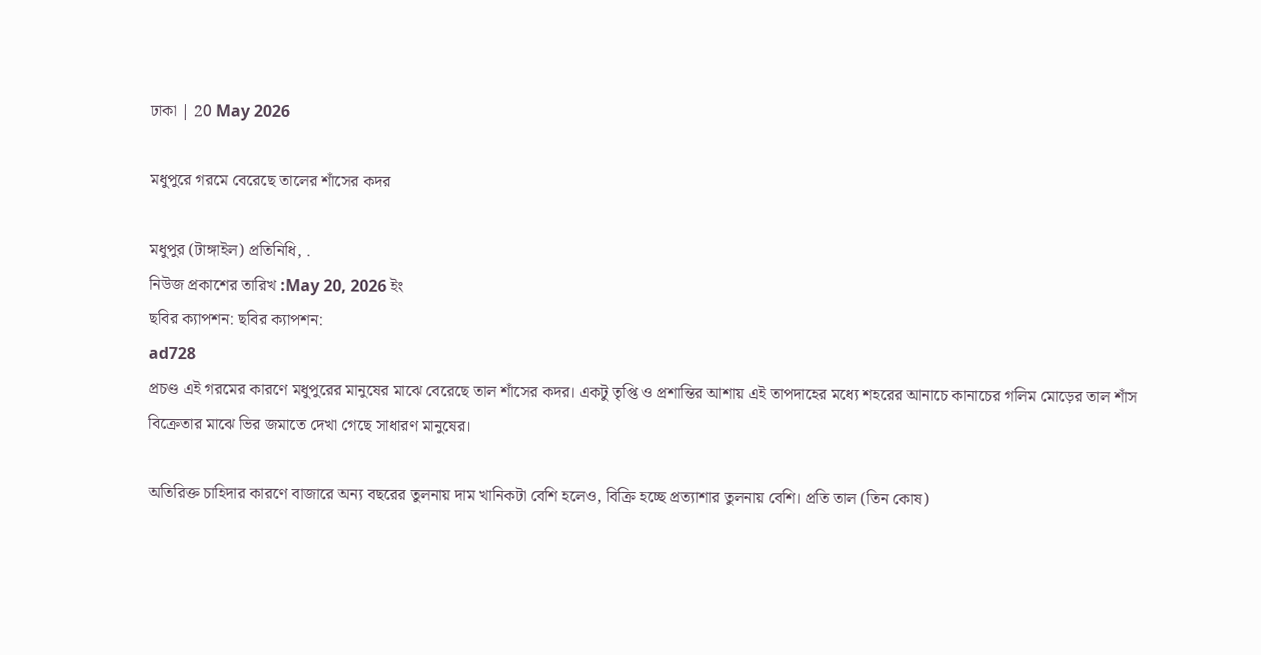ঢাকা | 20 May 2026

মধুপুরে গরমে বেরেছে তালের শাঁসের কদর

মধুপুর (টাঙ্গাইল) প্রতিনিধি, .
নিউজ প্রকাশের তারিখ :May 20, 2026 ইং
ছবির ক্যাপশন: ছবির ক্যাপশন:
ad728
প্রচণ্ড এই গরমের কারণে মধুপুরের মানুষের মাঝে বেরেছে তাল শাঁসের কদর। একটু তৃপ্তি ও প্রশান্তির আশায় এই তাপদাহের মধ্যে শহরের আনাচে কানাচের গলিম মোড়ের তাল শাঁস বিক্রেতার মাঝে ভির জমাতে দেখা গেছে সাধারণ মানুষের।

অতিরিক্ত চাহিদার কারণে বাজারে অন্য বছরের তুলনায় দাম খানিকটা বেশি হলেও, বিক্রি হচ্ছে প্রত্যাশার তুলনায় বেশি। প্রতি তাল (তিন কোষ)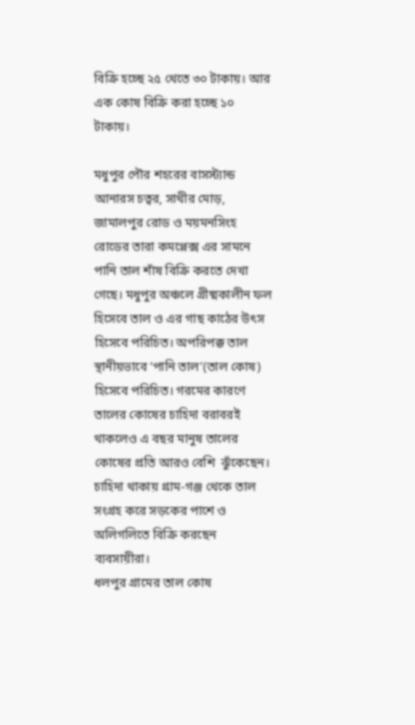বিক্রি হচ্ছে ২৫ থেতে ৩০ টাকায়। আর এক কোষ বিক্রি করা হচ্ছে ১০ টাকায়।

মধুপুর পৌর শহরের বাসস্ট্যান্ড আনারস চত্বর, সাথীর মোড়, জামালপুর রোড ও ময়মনসিংহ রোডের তারা কমপ্লেক্স এর সামনে পানি তাল শাঁষ বিক্রি করতে দেখা গেছে। মধুপুর অঞ্চলে গ্রীষ্মকালীন ফল হিসেবে তাল ও এর গাছ কাঠের উৎস হিসেবে পরিচিত। অপরিপক্ক তাল স্থানীয়ভাবে ‘পানি তাল’(তাল কোষ) হিসেবে পরিচিত। গরমের কারণে তালের কোষের চাহিদা বরাবরই থাকলেও এ বছর মানুষ তালের কোষের প্রতি আরও বেশি  ঝুঁকেছেন। চাহিদা থাকায় গ্রাম-গঞ্জ থেকে তাল সংগ্রহ করে সড়কের পাশে ও অলিগলিতে বিক্রি করছেন ব্যবসায়ীরা।
ধলপুর গ্রামের তাল কোষ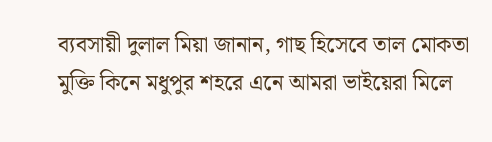ব্যবসায়ী দুলাল মিয়া জানান, গাছ হিসেবে তাল মোকতা মুক্তি কিনে মধুপুর শহরে এনে আমরা ভাইয়েরা মিলে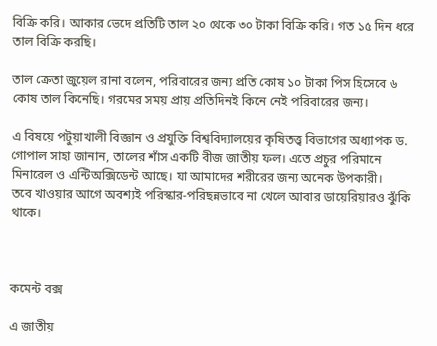বিক্রি করি। আকার ভেদে প্রতিটি তাল ২০ থেকে ৩০ টাকা বিক্রি করি। গত ১৫ দিন ধরে তাল বিক্রি করছি।

তাল ক্রেতা জুয়েল রানা বলেন, পরিবারের জন্য প্রতি কোষ ১০ টাকা পিস হিসেবে ৬ কোষ তাল কিনেছি। গরমের সময় প্রায় প্রতিদিনই কিনে নেই পরিবারের জন্য।

এ বিষয়ে পটুয়াখালী বিজ্ঞান ও প্রযুক্তি বিশ্ববিদ্যালয়ের কৃষিতত্ত্ব বিভাগের অধ্যাপক ড. গোপাল সাহা জানান, তালের শাঁস একটি বীজ জাতীয় ফল। এতে প্রচুর পরিমানে মিনারেল ও এন্টিঅক্সিডেন্ট আছে। যা আমাদের শরীরের জন্য অনেক উপকারী।
তবে খাওয়ার আগে অবশ্যই পরিস্কার-পরিছন্নভাবে না খেলে আবার ডায়েরিয়ারও ঝুঁকি থাকে।



কমেন্ট বক্স

এ জাতীয়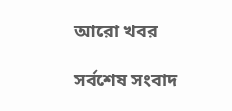আরো খবর

সর্বশেষ সংবাদ